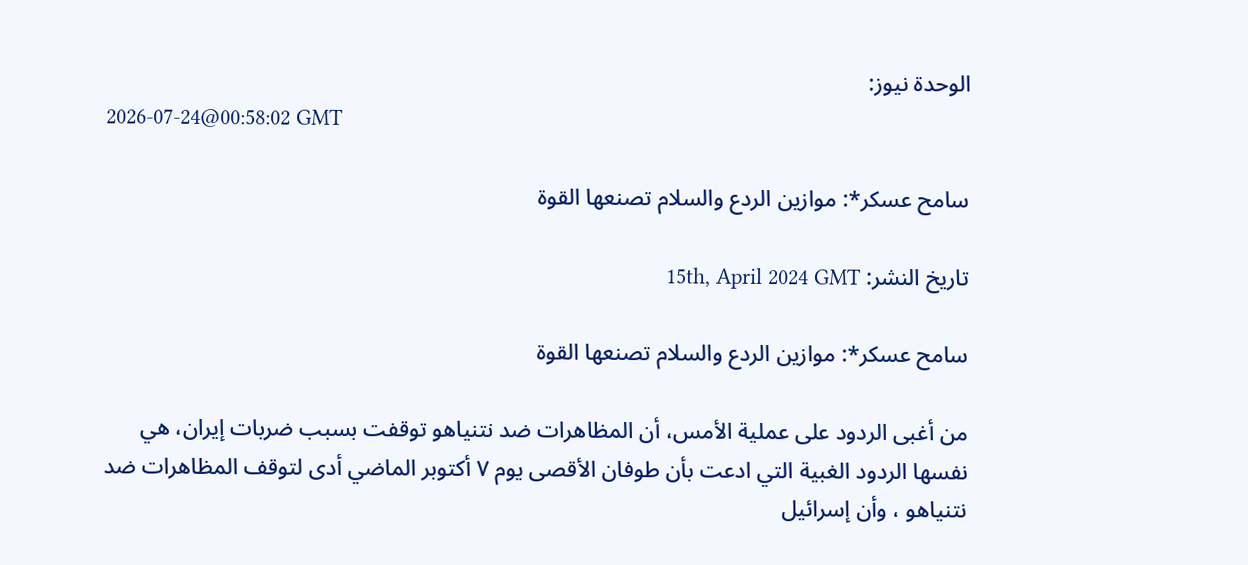الوحدة نيوز:
2026-07-24@00:58:02 GMT

سامح عسكر*: موازين الردع والسلام تصنعها القوة

تاريخ النشر: 15th, April 2024 GMT

سامح عسكر*: موازين الردع والسلام تصنعها القوة

من أغبى الردود على عملية الأمس، أن المظاهرات ضد نتنياهو توقفت بسبب ضربات إيران، هي نفسها الردود الغبية التي ادعت بأن طوفان الأقصى يوم ٧ أكتوبر الماضي أدى لتوقف المظاهرات ضد نتنياهو ، وأن إسرائيل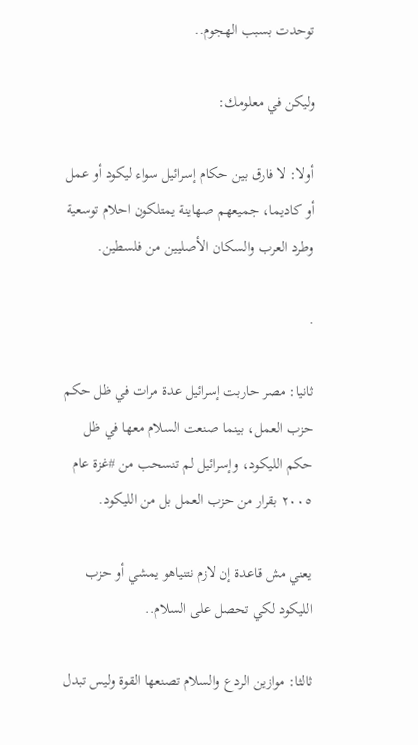توحدت بسبب الهجوم..

وليكن في معلومك:

أولا: لا فارق بين حكام إسرائيل سواء ليكود أو عمل أو كاديما، جميعهم صهاينة يمتلكون احلام توسعية وطرد العرب والسكان الأصليين من فلسطين.

.

ثانيا: مصر حاربت إسرائيل عدة مرات في ظل حكم حزب العمل، بينما صنعت السلام معها في ظل حكم الليكود، وإسرائيل لم تنسحب من #غزة عام ٢٠٠٥ بقرار من حزب العمل بل من الليكود.

يعني مش قاعدة إن لازم نتنياهو يمشي أو حزب الليكود لكي تحصل على السلام..

ثالثا: موازين الردع والسلام تصنعها القوة وليس تبدل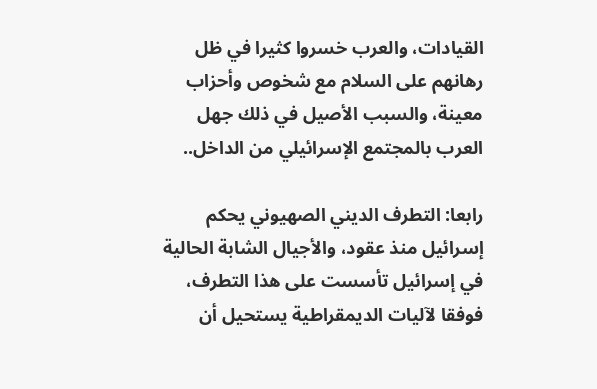القيادات، والعرب خسروا كثيرا في ظل رهانهم على السلام مع شخوص وأحزاب معينة، والسبب الأصيل في ذلك جهل العرب بالمجتمع الإسرائيلي من الداخل..

رابعا: التطرف الديني الصهيوني يحكم إسرائيل منذ عقود، والأجيال الشابة الحالية في إسرائيل تأسست على هذا التطرف، فوفقا لآليات الديمقراطية يستحيل أن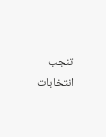تنجب انتخابات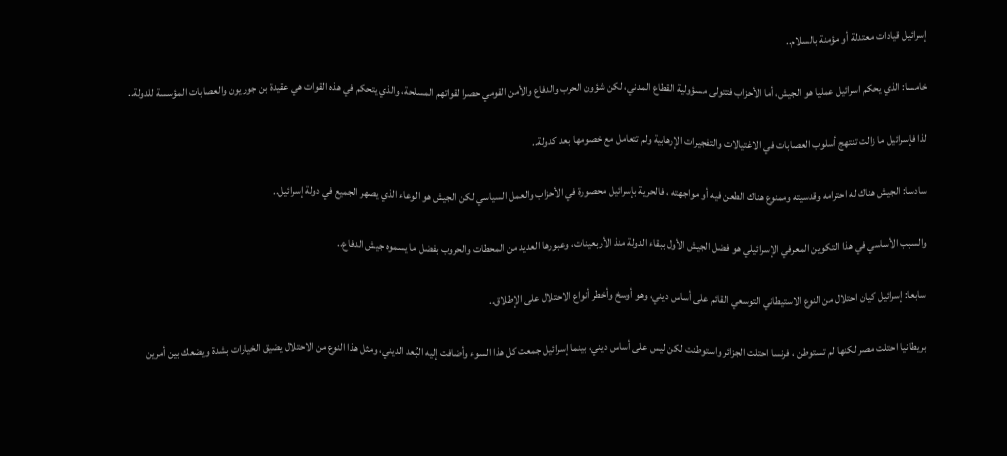إسرائيل قيادات معتدلة أو مؤمنة بالسلام..

خامسا: الذي يحكم اسرائيل عمليا هو الجيش، أما الأحزاب فتتولى مسؤولية القطاع المدني، لكن شؤون الحرب والدفاع والأمن القومي حصرا لقواتهم المسلحة، والذي يتحكم في هذه القوات هي عقيدة بن جوريون والعصابات المؤسسة للدولة..

لذا فإسرائيل ما زالت تنتهج أسلوب العصابات في الاغتيالات والتفجيرات الإرهابية ولم تتعامل مع خصومها بعد كدولة..

سادسا: الجيش هناك له احترامه وقدسيته وممنوع هناك الطعن فيه أو مواجهته ، فالحرية بإسرائيل محصورة في الأحزاب والعمل السياسي لكن الجيش هو الوعاء الذي يصهر الجميع في دولة إسرائيل..

والسبب الأساسي في هذا التكوين المعرفي الإسرائيلي هو فضل الجيش الأول ببقاء الدولة منذ الأربعينات، وعبورها العديد من المحطات والحروب بفضل ما يسموه جيش الدفاع..

سابعا: إسرائيل كيان احتلال من النوع الاستيطاني التوسعي القائم على أساس ديني، وهو أوسخ وأخطر أنواع الاحتلال على الإطلاق..

بريطانيا احتلت مصر لكنها لم تستوطن ، فرنسا احتلت الجزائر واستوطنت لكن ليس على أساس ديني، بينما إسرائيل جمعت كل هذا السوء وأضافت إليه البُعد الديني، ومثل هذا النوع من الاحتلال يضيق الخيارات بشدة ويضعك بين أمرين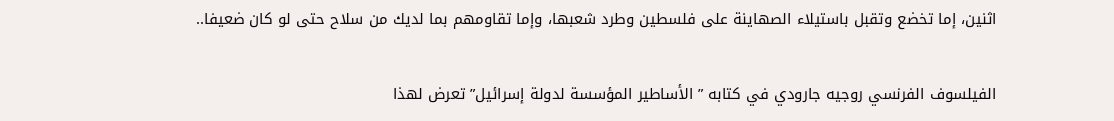اثنين، إما تخضع وتقبل باستيلاء الصهاينة على فلسطين وطرد شعبها، وإما تقاومهم بما لديك من سلاح حتى لو كان ضعيفا..

الفيلسوف الفرنسي روجيه جارودي في كتابه ” الأساطير المؤسسة لدولة إسرائيل” تعرض لهذا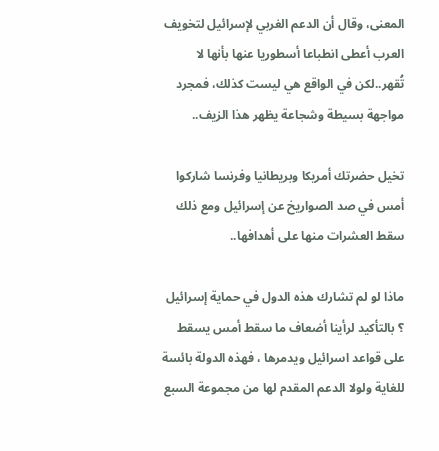المعنى، وقال أن الدعم الغربي لإسرائيل لتخويف العرب أعطى انطباعا أسطوريا عنها بأنها لا تُقهر..لكن في الواقع هي ليست كذلك، فمجرد مواجهة بسيطة وشجاعة يظهر هذا الزيف..

تخيل حضرتك أمريكا وبريطانيا وفرنسا شاركوا أمس في صد الصواريخ عن إسرائيل ومع ذلك سقط العشرات منها على أهدافها..

ماذا لو لم تشارك هذه الدول في حماية إسرائيل ؟ بالتأكيد لرأينا أضعاف ما سقط أمس يسقط على قواعد اسرائيل ويدمرها ، فهذه الدولة بائسة للغاية ولولا الدعم المقدم لها من مجموعة السبع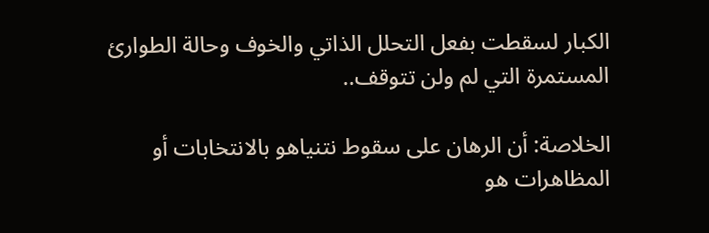الكبار لسقطت بفعل التحلل الذاتي والخوف وحالة الطوارئ المستمرة التي لم ولن تتوقف..

الخلاصة: أن الرهان على سقوط نتنياهو بالانتخابات أو المظاهرات هو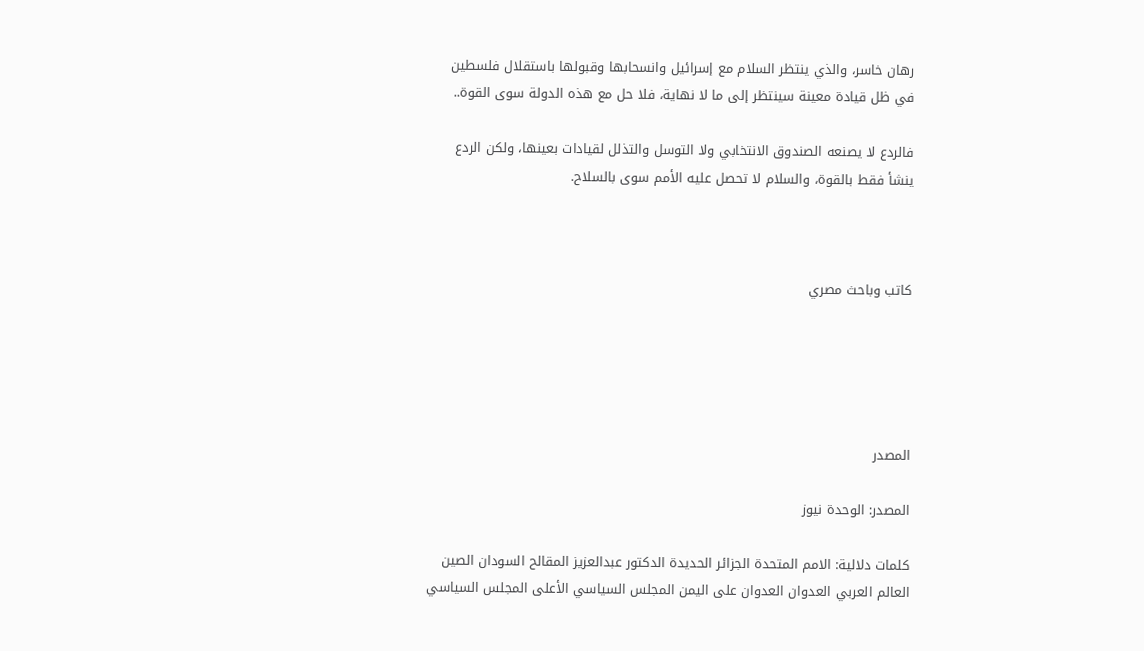رهان خاسر، والذي ينتظر السلام مع إسرائيل وانسحابها وقبولها باستقلال فلسطين في ظل قيادة معينة سينتظر إلى ما لا نهاية، فلا حل مع هذه الدولة سوى القوة..

فالردع لا يصنعه الصندوق الانتخابي ولا التوسل والتذلل لقيادات بعينها، ولكن الردع ينشأ فقط بالقوة، والسلام لا تحصل عليه الأمم سوى بالسلاح.



كاتب وباحث مصري





المصدر

المصدر: الوحدة نيوز

كلمات دلالية: الامم المتحدة الجزائر الحديدة الدكتور عبدالعزيز المقالح السودان الصين العالم العربي العدوان العدوان على اليمن المجلس السياسي الأعلى المجلس السياسي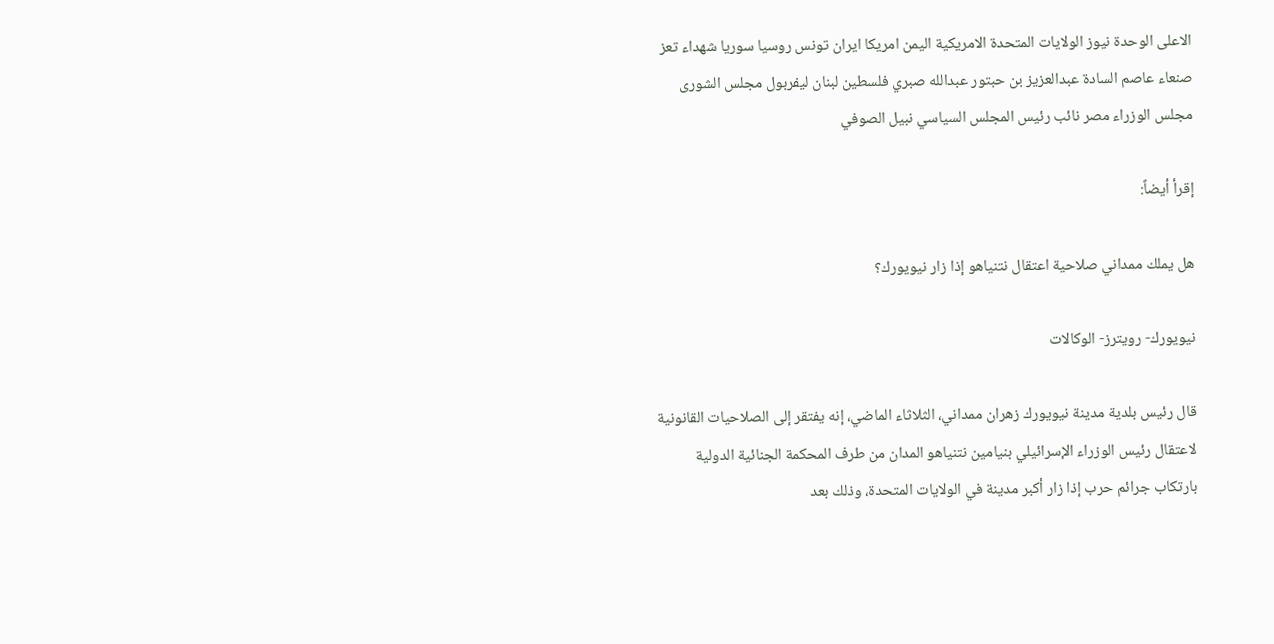الاعلى الوحدة نيوز الولايات المتحدة الامريكية اليمن امريكا ايران تونس روسيا سوريا شهداء تعز صنعاء عاصم السادة عبدالعزيز بن حبتور عبدالله صبري فلسطين لبنان ليفربول مجلس الشورى مجلس الوزراء مصر نائب رئيس المجلس السياسي نبيل الصوفي

إقرأ أيضاً:

هل يملك ممداني صلاحية اعتقال نتنياهو إذا زار نيويورك؟

نيويورك- رويترز- الوكالات

قال رئيس بلدية مدينة نيويورك زهران ممداني، الثلاثاء الماضي، إنه يفتقر إلى الصلاحيات القانونية لاعتقال رئيس الوزراء الإسرائيلي بنيامين نتنياهو المدان من طرف المحكمة الجنائية الدولية بارتكاب جرائم حرب إذا زار أكبر مدينة في الولايات المتحدة، وذلك بعد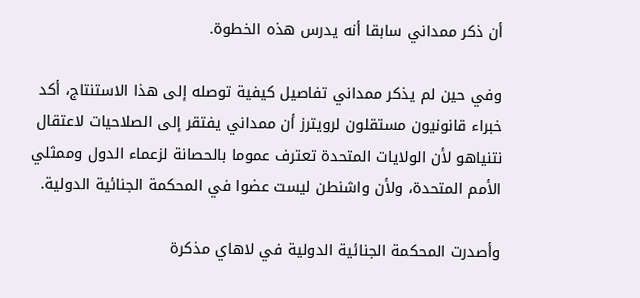أن ذكر ممداني سابقا أنه يدرس هذه الخطوة.

وفي حين لم يذكر ممداني تفاصيل كيفية توصله إلى هذا الاستنتاج، أكد خبراء قانونيون مستقلون لرويترز أن ممداني يفتقر إلى الصلاحيات لاعتقال نتنياهو لأن الولايات المتحدة تعترف عموما بالحصانة لزعماء الدول وممثلي الأمم المتحدة، ولأن واشنطن ليست عضوا في المحكمة الجنائية الدولية.

وأصدرت المحكمة الجنائية الدولية في لاهاي مذكرة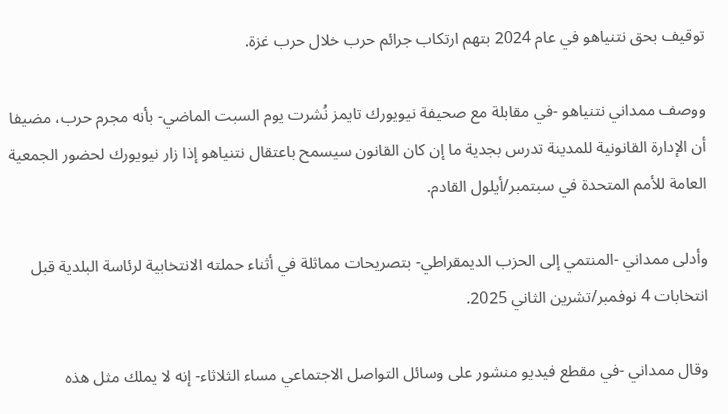توقيف بحق نتنياهو في عام 2024 بتهم ارتكاب جرائم حرب خلال حرب غزة.

ووصف ممداني نتنياهو -في مقابلة ‌مع صحيفة نيويورك تايمز نُشرت يوم السبت الماضي- بأنه مجرم حرب، مضيفا أن الإدارة القانونية للمدينة تدرس بجدية ما إن كان القانون سيسمح باعتقال نتنياهو إذا زار نيويورك لحضور الجمعية العامة للأمم المتحدة في سبتمبر/أيلول القادم.

وأدلى ممداني -المنتمي إلى الحزب الديمقراطي- بتصريحات مماثلة في أثناء حملته الانتخابية لرئاسة البلدية قبل انتخابات 4 نوفمبر/تشرين الثاني 2025.

وقال ممداني -في مقطع فيديو منشور على وسائل التواصل الاجتماعي مساء الثلاثاء- إنه لا يملك مثل هذه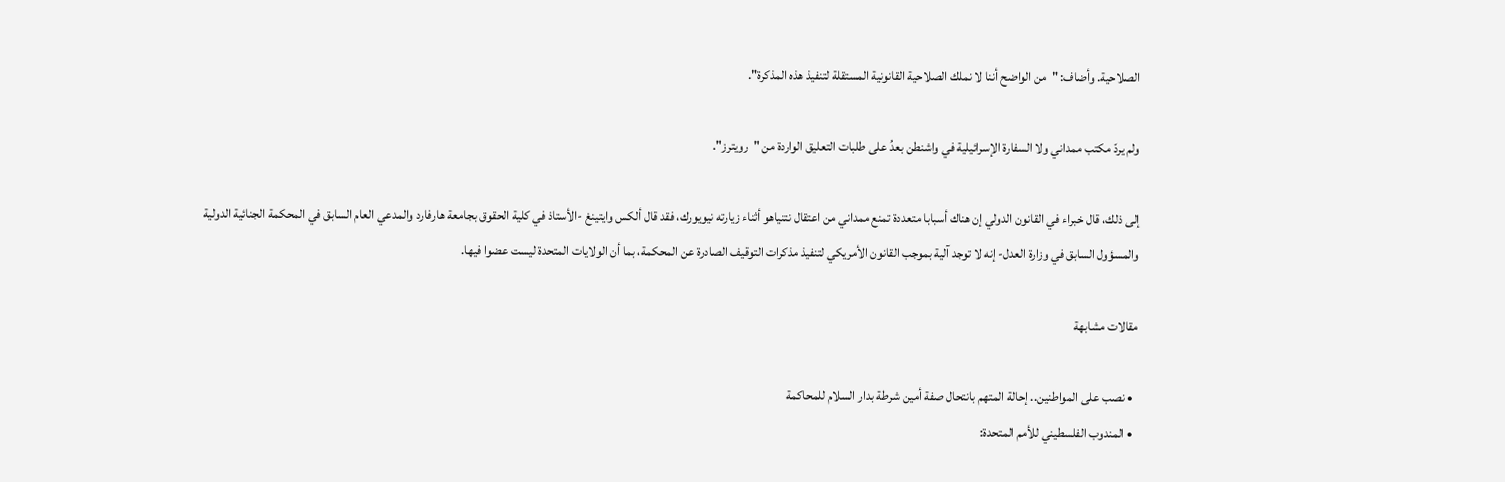الصلاحية. وأضاف: "من الواضح أننا لا نملك الصلاحية القانونية المستقلة لتنفيذ هذه المذكرة".

ولم يردّ مكتب ممداني ولا السفارة الإسرائيلية في واشنطن بعدُ على طلبات التعليق الواردة من "رويترز".

إلى ذلك، قال خبراء في القانون الدولي إن هناك أسبابا متعددة تمنع ممداني من اعتقال نتنياهو أثناء زيارته نيويورك، فقد قال ألكس وايتينغ -الأستاذ في كلية الحقوق بجامعة هارفارد والمدعي العام السابق في المحكمة الجنائية الدولية والمسؤول السابق في وزارة العدل- إنه لا توجد آلية بموجب القانون الأمريكي لتنفيذ مذكرات التوقيف الصادرة عن المحكمة، بما أن الولايات المتحدة ليست عضوا فيها.

مقالات مشابهة

  • نصب على المواطنين.. إحالة المتهم بانتحال صفة أمين شرطة بدار السلام للمحاكمة
  • المندوب الفلسطيني للأمم المتحدة: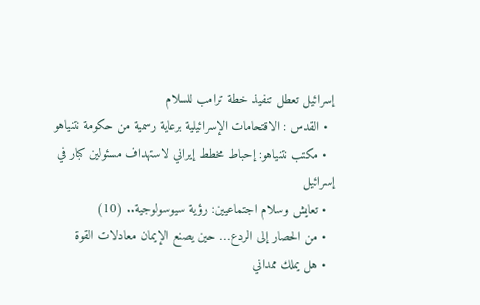إسرائيل تعطل تنفيذ خطة ترامب للسلام
  • القدس : الاقتحامات الإسرائيلية برعاية رسمية من حكومة نتنياهو
  • مكتب نتنياهو: إحباط مخطط إيراني لاستهداف مسئولين كبار في إسرائيل
  • تعايش وسلام اجتماعيين: رؤية سيوسولوجية.. (10)
  • من الحصار إلى الردع… حين يصنع الإيمان معادلات القوة
  • هل يملك ممداني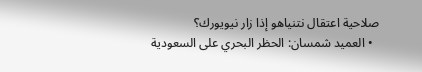صلاحية اعتقال نتنياهو إذا زار نيويورك؟
  • العميد شمسان: الحظر البحري على السعودية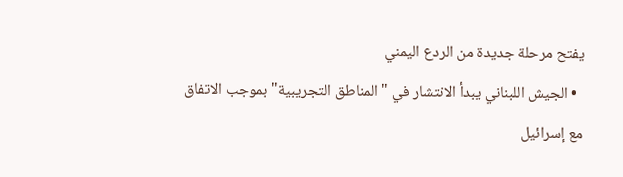يفتح مرحلة جديدة من الردع اليمني
  • الجيش اللبناني يبدأ الانتشار في "المناطق التجريبية" بموجب الاتفاق مع إسرائيل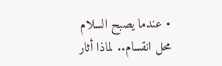• عندما يصبح السلام محل انقسام.. لماذا أثار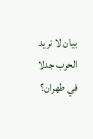بيان لا نريد الحرب جدلا في طهران؟